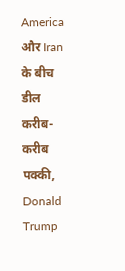America और Iran के बीच डील करीब-करीब पक्की, Donald Trump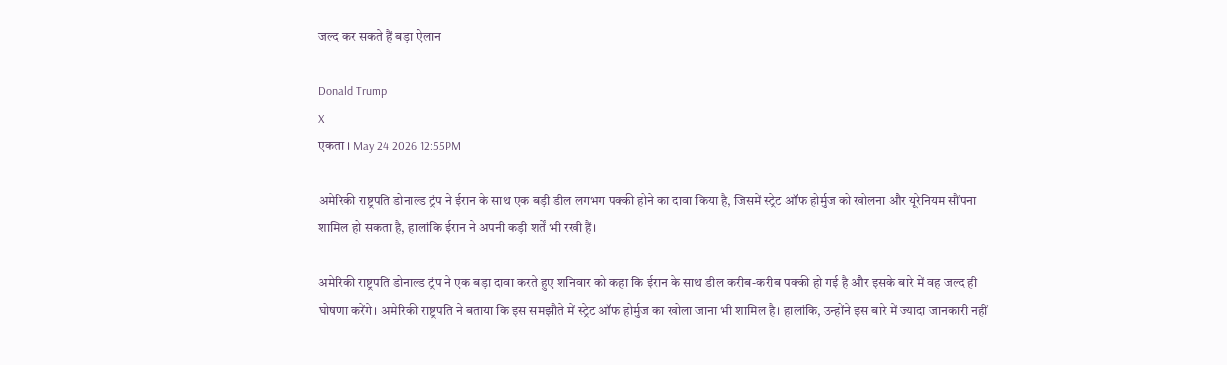जल्द कर सकते हैं बड़ा ऐलान

Donald Trump
X
एकता । May 24 2026 12:55PM

अमेरिकी राष्ट्रपति डोनाल्ड ट्रंप ने ईरान के साथ एक बड़ी डील लगभग पक्की होने का दावा किया है, जिसमें स्ट्रेट ऑफ होर्मुज को खोलना और यूरेनियम सौंपना शामिल हो सकता है, हालांकि ईरान ने अपनी कड़ी शर्तें भी रखी हैं।

अमेरिकी राष्ट्रपति डोनाल्ड ट्रंप ने एक बड़ा दावा करते हुए शनिवार को कहा कि ईरान के साथ डील करीब-करीब पक्की हो गई है और इसके बारे में वह जल्द ही घोषणा करेंगे। अमेरिकी राष्ट्रपति ने बताया कि इस समझौते में स्ट्रेट ऑफ होर्मुज का खोला जाना भी शामिल है। हालांकि, उन्होंने इस बारे में ज्यादा जानकारी नहीं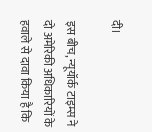दी।

इस बीच, न्यूयॉर्क टाइम्स ने दो अमेरिकी अधिकारियों के हवाले से दावा किया है कि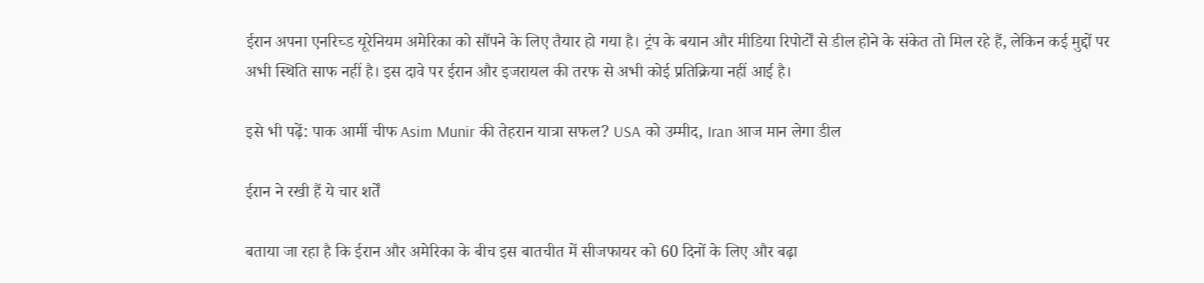ईरान अपना एनरिच्ड यूरेनियम अमेरिका को सौंपने के लिए तैयार हो गया है। ट्रंप के बयान और मीडिया रिपोर्टों से डील होने के संकेत तो मिल रहे हैं, लेकिन कई मुद्दों पर अभी स्थिति साफ नहीं है। इस दावे पर ईरान और इजरायल की तरफ से अभी कोई प्रतिक्रिया नहीं आई है।

इसे भी पढ़ें: पाक आर्मी चीफ Asim Munir की तेहरान यात्रा सफल? USA को उम्मीद, Iran आज मान लेगा डील

ईरान ने रखी हैं ये चार शर्तें

बताया जा रहा है कि ईरान और अमेरिका के बीच इस बातचीत में सीजफायर को 60 दिनों के लिए और बढ़ा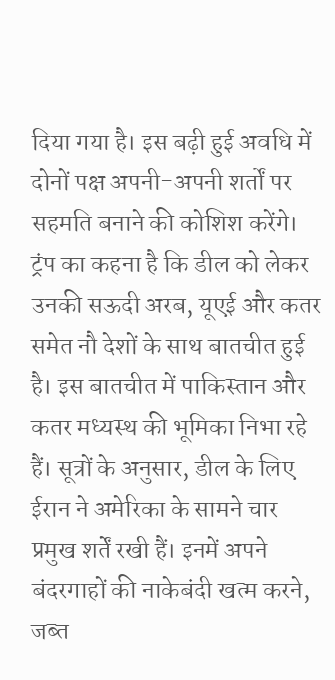दिया गया है। इस बढ़ी हुई अवधि में दोनों पक्ष अपनी-अपनी शर्तों पर सहमति बनाने की कोशिश करेंगे। ट्रंप का कहना है कि डील को लेकर उनकी सऊदी अरब, यूएई और कतर समेत नौ देशों के साथ बातचीत हुई है। इस बातचीत में पाकिस्तान और कतर मध्यस्थ की भूमिका निभा रहे हैं। सूत्रों के अनुसार, डील के लिए ईरान ने अमेरिका के सामने चार प्रमुख शर्तें रखी हैं। इनमें अपने बंदरगाहों की नाकेबंदी खत्म करने, जब्त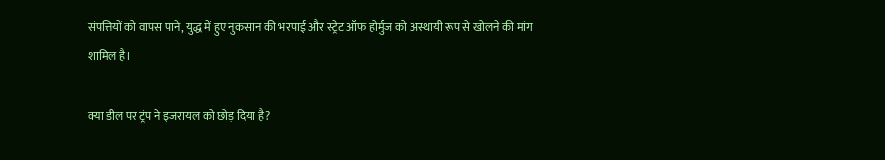संपत्तियों को वापस पाने, युद्ध में हुए नुकसान की भरपाई और स्ट्रेट ऑफ होर्मुज को अस्थायी रूप से खोलने की मांग शामिल है।

क्या डील पर ट्रंप ने इजरायल को छोड़ दिया है?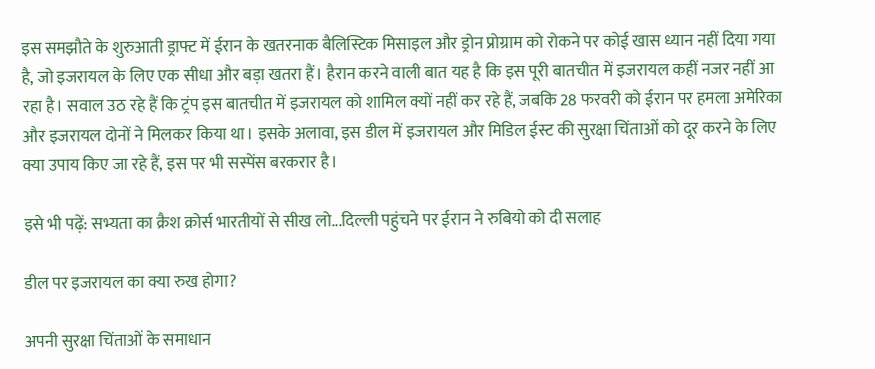इस समझौते के शुरुआती ड्राफ्ट में ईरान के खतरनाक बैलिस्टिक मिसाइल और ड्रोन प्रोग्राम को रोकने पर कोई खास ध्यान नहीं दिया गया है, जो इजरायल के लिए एक सीधा और बड़ा खतरा हैं। हैरान करने वाली बात यह है कि इस पूरी बातचीत में इजरायल कहीं नजर नहीं आ रहा है। सवाल उठ रहे हैं कि ट्रंप इस बातचीत में इजरायल को शामिल क्यों नहीं कर रहे हैं, जबकि 28 फरवरी को ईरान पर हमला अमेरिका और इजरायल दोनों ने मिलकर किया था। इसके अलावा, इस डील में इजरायल और मिडिल ईस्ट की सुरक्षा चिंताओं को दूर करने के लिए क्या उपाय किए जा रहे हैं, इस पर भी सस्पेंस बरकरार है।

इसे भी पढ़ें: सभ्यता का क्रैश क्रोर्स भारतीयों से सीख लो...दिल्ली पहुंचने पर ईरान ने रुबियो को दी सलाह

डील पर इजरायल का क्या रुख होगा?

अपनी सुरक्षा चिंताओं के समाधान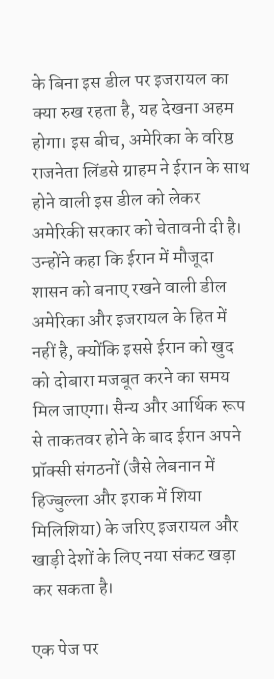के बिना इस डील पर इजरायल का क्या रुख रहता है, यह देखना अहम होगा। इस बीच, अमेरिका के वरिष्ठ राजनेता लिंडसे ग्राहम ने ईरान के साथ होने वाली इस डील को लेकर अमेरिकी सरकार को चेतावनी दी है। उन्होंने कहा कि ईरान में मौजूदा शासन को बनाए रखने वाली डील अमेरिका और इजरायल के हित में नहीं है, क्योंकि इससे ईरान को खुद को दोबारा मजबूत करने का समय मिल जाएगा। सैन्य और आर्थिक रूप से ताकतवर होने के बाद ईरान अपने प्रॉक्सी संगठनों (जैसे लेबनान में हिज्बुल्ला और इराक में शिया मिलिशिया) के जरिए इजरायल और खाड़ी देशों के लिए नया संकट खड़ा कर सकता है।

एक पेज पर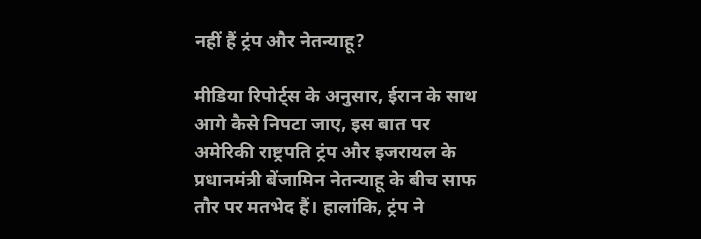नहीं हैं ट्रंप और नेतन्याहू?

मीडिया रिपोर्ट्स के अनुसार, ईरान के साथ आगे कैसे निपटा जाए, इस बात पर अमेरिकी राष्ट्रपति ट्रंप और इजरायल के प्रधानमंत्री बेंजामिन नेतन्याहू के बीच साफ तौर पर मतभेद हैं। हालांकि, ट्रंप ने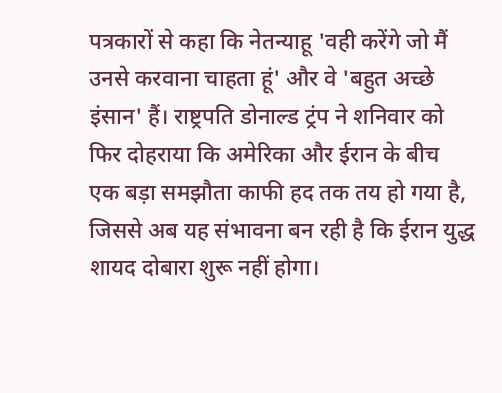पत्रकारों से कहा कि नेतन्याहू 'वही करेंगे जो मैं उनसे करवाना चाहता हूं' और वे 'बहुत अच्छे इंसान' हैं। राष्ट्रपति डोनाल्ड ट्रंप ने शनिवार को फिर दोहराया कि अमेरिका और ईरान के बीच एक बड़ा समझौता काफी हद तक तय हो गया है, जिससे अब यह संभावना बन रही है कि ईरान युद्ध शायद दोबारा शुरू नहीं होगा।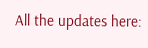All the updates here: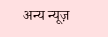अन्य न्यूज़